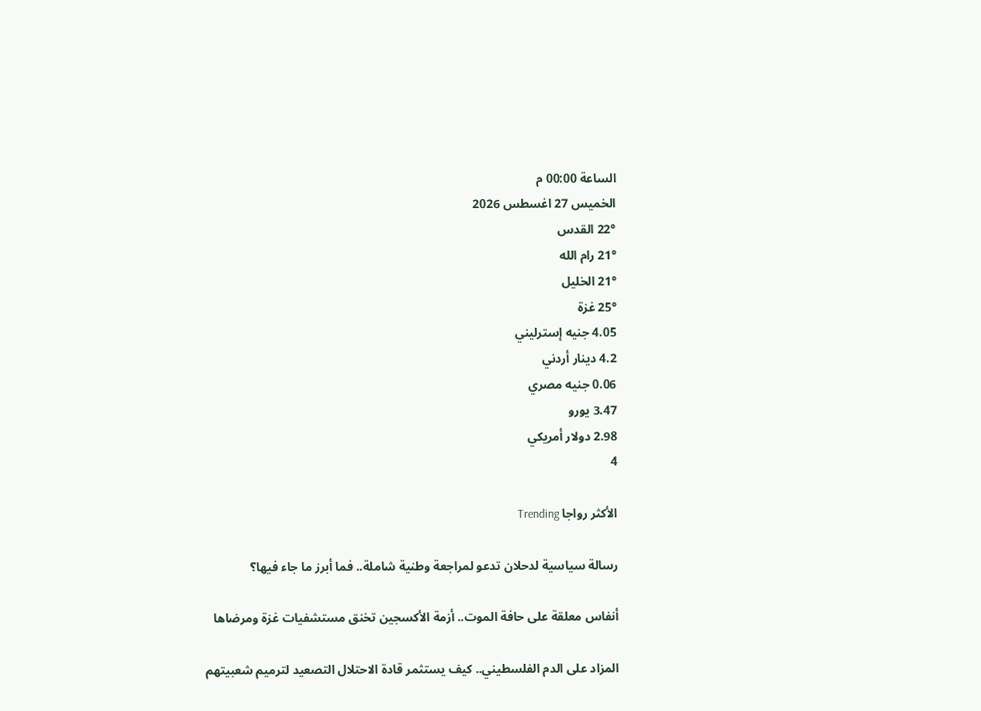الساعة 00:00 م
الخميس 27 اغسطس 2026
22° القدس
21° رام الله
21° الخليل
25° غزة
4.05 جنيه إسترليني
4.2 دينار أردني
0.06 جنيه مصري
3.47 يورو
2.98 دولار أمريكي
4

الأكثر رواجا Trending

رسالة سياسية لدحلان تدعو لمراجعة وطنية شاملة.. فما أبرز ما جاء فيها؟

أنفاس معلقة على حافة الموت.. أزمة الأكسجين تخنق مستشفيات غزة ومرضاها

المزاد على الدم الفلسطيني.. كيف يستثمر قادة الاحتلال التصعيد لترميم شعبيتهم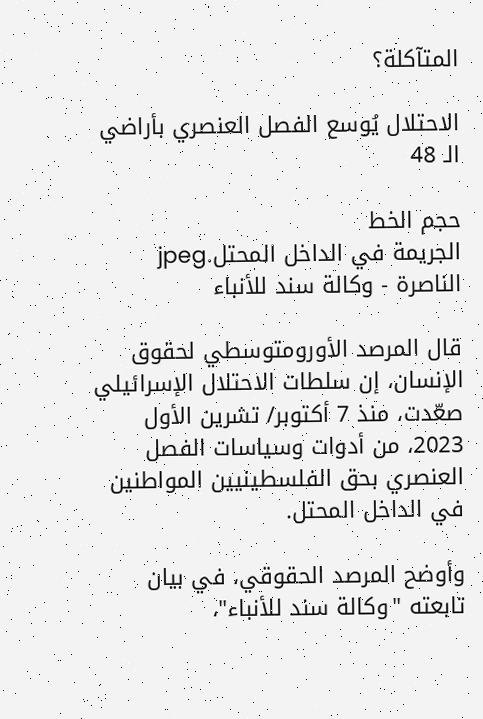المتآكلة؟

الاحتلال يُوسع الفصل العنصري بأراضي الـ 48

حجم الخط
الجريمة في الداخل المحتل.jpeg
الناصرة - وكالة سند للأنباء

قال المرصد الأورومتوسطي لحقوق الإنسان، إن سلطات الاحتلال الإسرائيلي صعّدت، منذ 7 أكتوبر/ تشرين الأول 2023، من أدوات وسياسات الفصل العنصري بحق الفلسطينيين المواطنين في الداخل المحتل.

وأوضح المرصد الحقوقي، في بيان تابعته "وكالة سند للأنباء"،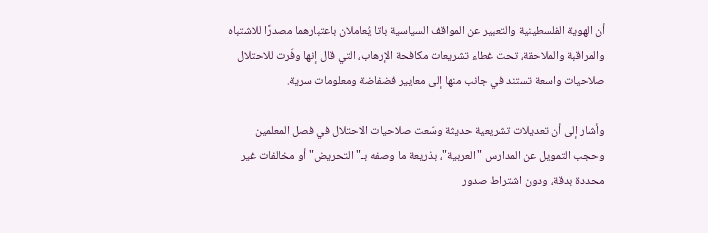أن الهوية الفلسطينية والتعبير عن المواقف السياسية باتا يُعاملان باعتبارهما مصدرًا للاشتباه والمراقبة والملاحقة، تحت غطاء تشريعات مكافحة الإرهاب، التي قال إنها وفّرت للاحتلال صلاحيات واسعة تستند في جانب منها إلى معايير فضفاضة ومعلومات سرية.

وأشار إلى أن تعديلات تشريعية حديثة وسّعت صلاحيات الاحتلال في فصل المعلمين وحجب التمويل عن المدارس "العربية"، بذريعة ما وصفه بـ"التحريض" أو مخالفات غير محددة بدقة، ودون اشتراط صدور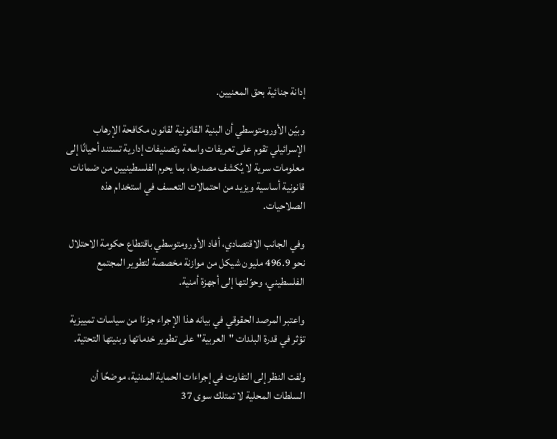إدانة جنائية بحق المعنيين.

وبيّن الأورومتوسطي أن البنية القانونية لقانون مكافحة الإرهاب الإسرائيلي تقوم على تعريفات واسعة وتصنيفات إدارية تستند أحيانًا إلى معلومات سرية لا يُكشف مصدرها، بما يحرم الفلسطينيين من ضمانات قانونية أساسية ويزيد من احتمالات التعسف في استخدام هذه الصلاحيات.

وفي الجانب الاقتصادي، أفاد الأورومتوسطي باقتطاع حكومة الاحتلال نحو 496.9 مليون شيكل من موازنة مخصصة لتطوير المجتمع الفلسطيني، وحوّلتها إلى أجهزة أمنية.

واعتبر المرصد الحقوقي في بيانه هذا الإجراء جزءًا من سياسات تمييزية تؤثر في قدرة البلدات "العربية" على تطوير خدماتها وبنيتها التحتية.

ولفت النظر إلى التفاوت في إجراءات الحماية المدنية، موضحًا أن السلطات المحلية لا تمتلك سوى 37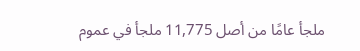ملجأ عامًا من أصل 11,775 ملجأ في عموم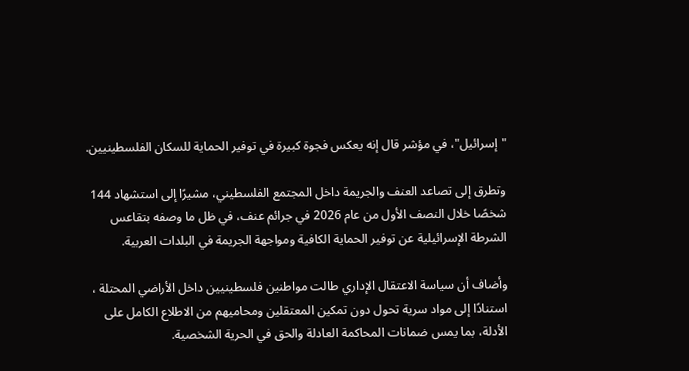"إسرائيل"، في مؤشر قال إنه يعكس فجوة كبيرة في توفير الحماية للسكان الفلسطينيين.

وتطرق إلى تصاعد العنف والجريمة داخل المجتمع الفلسطيني، مشيرًا إلى استشهاد 144 شخصًا خلال النصف الأول من عام 2026 في جرائم عنف، في ظل ما وصفه بتقاعس الشرطة الإسرائيلية عن توفير الحماية الكافية ومواجهة الجريمة في البلدات العربية.

وأضاف أن سياسة الاعتقال الإداري طالت مواطنين فلسطينيين داخل الأراضي المحتلة ، استنادًا إلى مواد سرية تحول دون تمكين المعتقلين ومحاميهم من الاطلاع الكامل على الأدلة، بما يمس ضمانات المحاكمة العادلة والحق في الحرية الشخصية.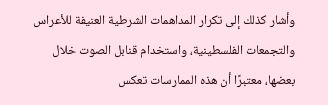وأشار كذلك إلى تكرار المداهمات الشرطية العنيفة للأعراس والتجمعات الفلسطينية، واستخدام قنابل الصوت خلال بعضها، معتبرًا أن هذه الممارسات تعكس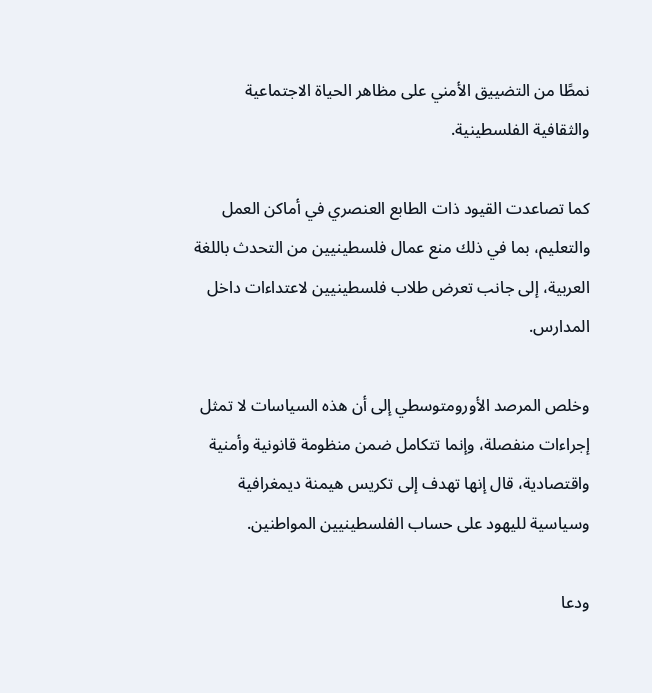نمطًا من التضييق الأمني على مظاهر الحياة الاجتماعية والثقافية الفلسطينية.

كما تصاعدت القيود ذات الطابع العنصري في أماكن العمل والتعليم، بما في ذلك منع عمال فلسطينيين من التحدث باللغة العربية، إلى جانب تعرض طلاب فلسطينيين لاعتداءات داخل المدارس.

وخلص المرصد الأورومتوسطي إلى أن هذه السياسات لا تمثل إجراءات منفصلة، وإنما تتكامل ضمن منظومة قانونية وأمنية واقتصادية، قال إنها تهدف إلى تكريس هيمنة ديمغرافية وسياسية لليهود على حساب الفلسطينيين المواطنين.

ودعا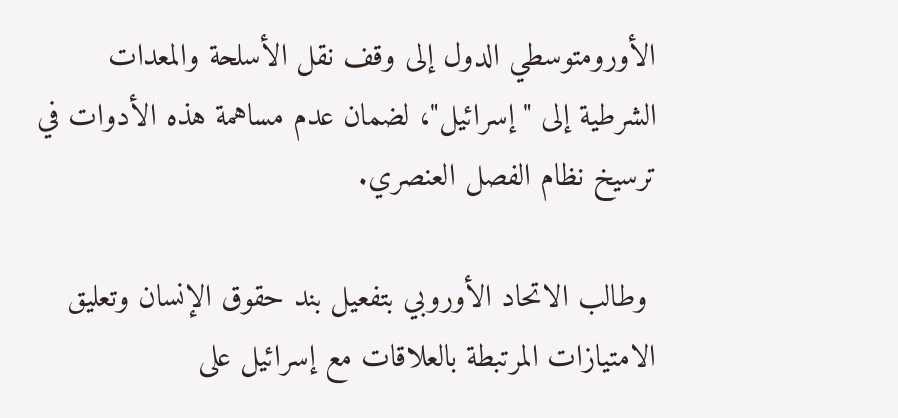الأورومتوسطي الدول إلى وقف نقل الأسلحة والمعدات الشرطية إلى "إسرائيل"، لضمان عدم مساهمة هذه الأدوات في ترسيخ نظام الفصل العنصري.

 وطالب الاتحاد الأوروبي بتفعيل بند حقوق الإنسان وتعليق الامتيازات المرتبطة بالعلاقات مع إسرائيل على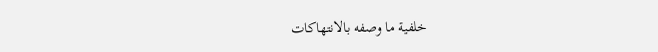خلفية ما وصفه بالانتهاكات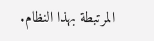المرتبطة بهذا النظام.